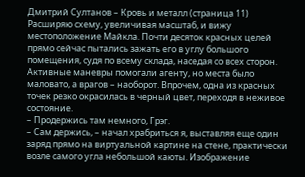Дмитрий Султанов – Кровь и металл (страница 11)
Расширяю схему, увеличивая масштаб, и вижу местоположение Майкла. Почти десяток красных целей прямо сейчас пытались зажать его в углу большого помещения, судя по всему склада, наседая со всех сторон. Активные маневры помогали агенту, но места было маловато, а врагов – наоборот. Впрочем, одна из красных точек резко окрасилась в черный цвет, переходя в неживое состояние.
– Продержись там немного, Грэг.
– Сам держись, – начал храбриться я, выставляя еще один заряд прямо на виртуальной картине на стене, практически возле самого угла небольшой каюты. Изображение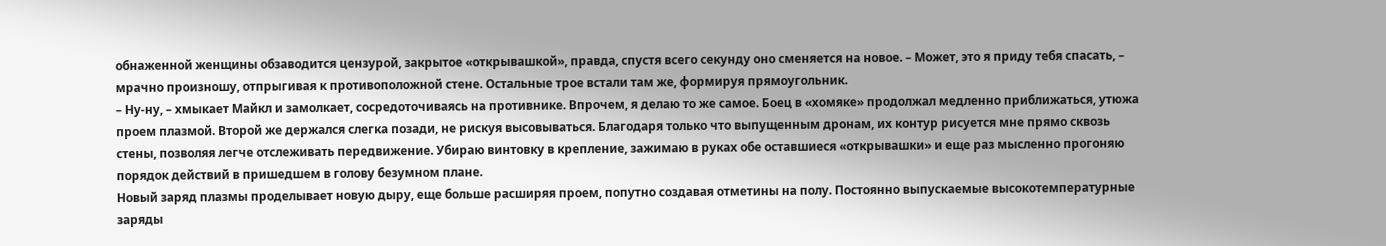обнаженной женщины обзаводится цензурой, закрытое «открывашкой», правда, спустя всего секунду оно сменяется на новое. – Может, это я приду тебя спасать, – мрачно произношу, отпрыгивая к противоположной стене. Остальные трое встали там же, формируя прямоугольник.
– Ну-ну, – хмыкает Майкл и замолкает, сосредоточиваясь на противнике. Впрочем, я делаю то же самое. Боец в «хомяке» продолжал медленно приближаться, утюжа проем плазмой. Второй же держался слегка позади, не рискуя высовываться. Благодаря только что выпущенным дронам, их контур рисуется мне прямо сквозь стены, позволяя легче отслеживать передвижение. Убираю винтовку в крепление, зажимаю в руках обе оставшиеся «открывашки» и еще раз мысленно прогоняю порядок действий в пришедшем в голову безумном плане.
Новый заряд плазмы проделывает новую дыру, еще больше расширяя проем, попутно создавая отметины на полу. Постоянно выпускаемые высокотемпературные заряды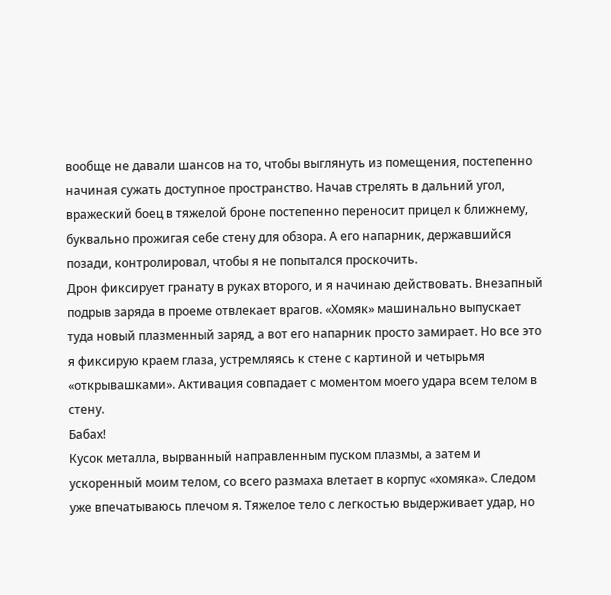вообще не давали шансов на то, чтобы выглянуть из помещения, постепенно начиная сужать доступное пространство. Начав стрелять в дальний угол, вражеский боец в тяжелой броне постепенно переносит прицел к ближнему, буквально прожигая себе стену для обзора. А его напарник, державшийся позади, контролировал, чтобы я не попытался проскочить.
Дрон фиксирует гранату в руках второго, и я начинаю действовать. Внезапный подрыв заряда в проеме отвлекает врагов. «Хомяк» машинально выпускает туда новый плазменный заряд, а вот его напарник просто замирает. Но все это я фиксирую краем глаза, устремляясь к стене с картиной и четырьмя «открывашками». Активация совпадает с моментом моего удара всем телом в стену.
Бабах!
Кусок металла, вырванный направленным пуском плазмы, а затем и ускоренный моим телом, со всего размаха влетает в корпус «хомяка». Следом уже впечатываюсь плечом я. Тяжелое тело с легкостью выдерживает удар, но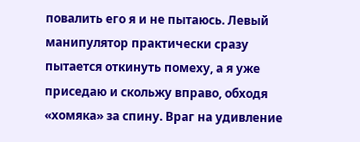повалить его я и не пытаюсь. Левый манипулятор практически сразу пытается откинуть помеху, а я уже приседаю и скольжу вправо, обходя «хомяка» за спину. Враг на удивление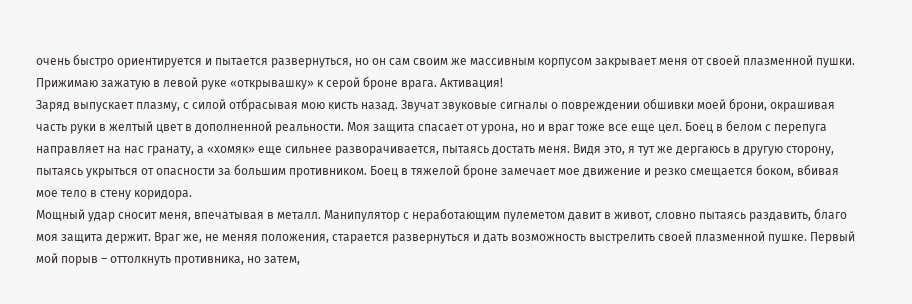очень быстро ориентируется и пытается развернуться, но он сам своим же массивным корпусом закрывает меня от своей плазменной пушки. Прижимаю зажатую в левой руке «открывашку» к серой броне врага. Активация!
Заряд выпускает плазму, с силой отбрасывая мою кисть назад. Звучат звуковые сигналы о повреждении обшивки моей брони, окрашивая часть руки в желтый цвет в дополненной реальности. Моя защита спасает от урона, но и враг тоже все еще цел. Боец в белом с перепуга направляет на нас гранату, а «хомяк» еще сильнее разворачивается, пытаясь достать меня. Видя это, я тут же дергаюсь в другую сторону, пытаясь укрыться от опасности за большим противником. Боец в тяжелой броне замечает мое движение и резко смещается боком, вбивая мое тело в стену коридора.
Мощный удар сносит меня, впечатывая в металл. Манипулятор с неработающим пулеметом давит в живот, словно пытаясь раздавить, благо моя защита держит. Враг же, не меняя положения, старается развернуться и дать возможность выстрелить своей плазменной пушке. Первый мой порыв – оттолкнуть противника, но затем,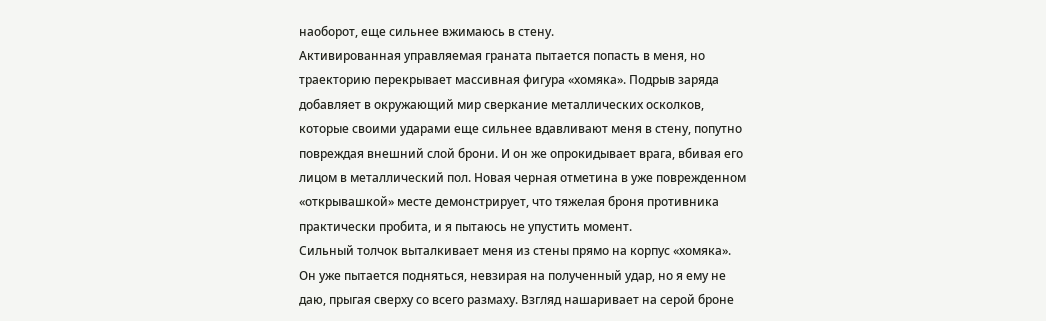наоборот, еще сильнее вжимаюсь в стену.
Активированная управляемая граната пытается попасть в меня, но траекторию перекрывает массивная фигура «хомяка». Подрыв заряда добавляет в окружающий мир сверкание металлических осколков, которые своими ударами еще сильнее вдавливают меня в стену, попутно повреждая внешний слой брони. И он же опрокидывает врага, вбивая его лицом в металлический пол. Новая черная отметина в уже поврежденном «открывашкой» месте демонстрирует, что тяжелая броня противника практически пробита, и я пытаюсь не упустить момент.
Сильный толчок выталкивает меня из стены прямо на корпус «хомяка». Он уже пытается подняться, невзирая на полученный удар, но я ему не даю, прыгая сверху со всего размаху. Взгляд нашаривает на серой броне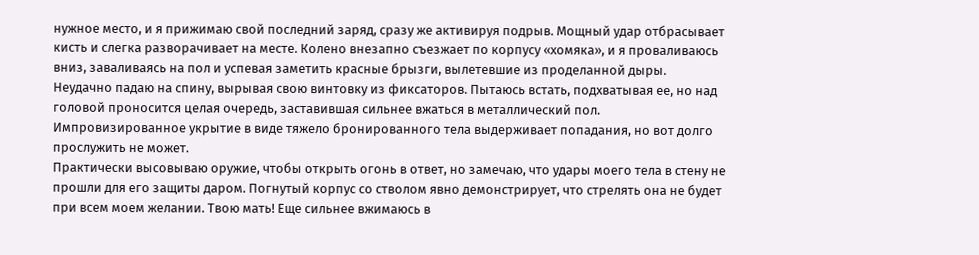нужное место, и я прижимаю свой последний заряд, сразу же активируя подрыв. Мощный удар отбрасывает кисть и слегка разворачивает на месте. Колено внезапно съезжает по корпусу «хомяка», и я проваливаюсь вниз, заваливаясь на пол и успевая заметить красные брызги, вылетевшие из проделанной дыры.
Неудачно падаю на спину, вырывая свою винтовку из фиксаторов. Пытаюсь встать, подхватывая ее, но над головой проносится целая очередь, заставившая сильнее вжаться в металлический пол. Импровизированное укрытие в виде тяжело бронированного тела выдерживает попадания, но вот долго прослужить не может.
Практически высовываю оружие, чтобы открыть огонь в ответ, но замечаю, что удары моего тела в стену не прошли для его защиты даром. Погнутый корпус со стволом явно демонстрирует, что стрелять она не будет при всем моем желании. Твою мать! Еще сильнее вжимаюсь в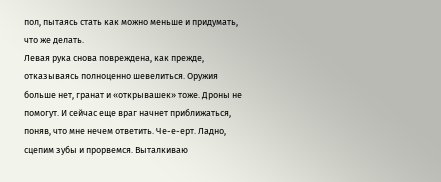пол, пытаясь стать как можно меньше и придумать, что же делать.
Левая рука снова повреждена, как прежде, отказываясь полноценно шевелиться. Оружия больше нет, гранат и «открывашек» тоже. Дроны не помогут. И сейчас еще враг начнет приближаться, поняв, что мне нечем ответить. Че-е-ерт. Ладно, сцепим зубы и прорвемся. Выталкиваю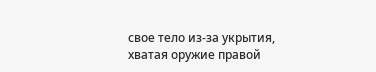свое тело из-за укрытия, хватая оружие правой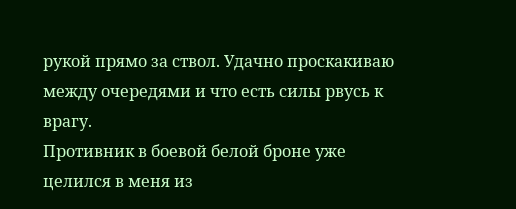рукой прямо за ствол. Удачно проскакиваю между очередями и что есть силы рвусь к врагу.
Противник в боевой белой броне уже целился в меня из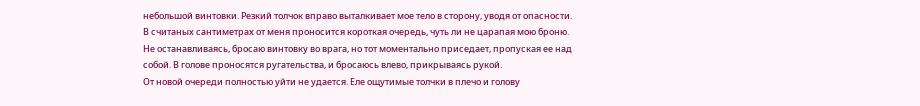небольшой винтовки. Резкий толчок вправо выталкивает мое тело в сторону, уводя от опасности. В считаных сантиметрах от меня проносится короткая очередь, чуть ли не царапая мою броню. Не останавливаясь, бросаю винтовку во врага, но тот моментально приседает, пропуская ее над собой. В голове проносятся ругательства, и бросаюсь влево, прикрываясь рукой.
От новой очереди полностью уйти не удается. Еле ощутимые толчки в плечо и голову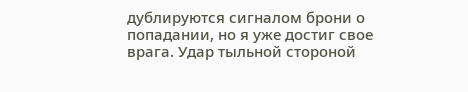дублируются сигналом брони о попадании, но я уже достиг свое врага. Удар тыльной стороной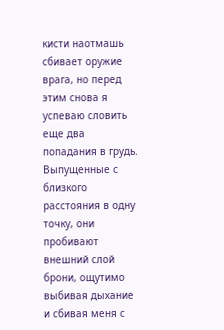кисти наотмашь сбивает оружие врага, но перед этим снова я успеваю словить еще два попадания в грудь. Выпущенные с близкого расстояния в одну точку, они пробивают внешний слой брони, ощутимо выбивая дыхание и сбивая меня с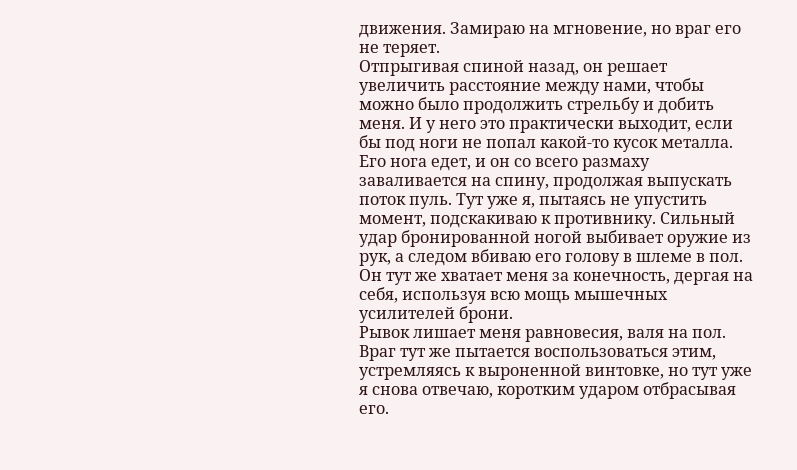движения. Замираю на мгновение, но враг его не теряет.
Отпрыгивая спиной назад, он решает увеличить расстояние между нами, чтобы можно было продолжить стрельбу и добить меня. И у него это практически выходит, если бы под ноги не попал какой-то кусок металла. Его нога едет, и он со всего размаху заваливается на спину, продолжая выпускать поток пуль. Тут уже я, пытаясь не упустить момент, подскакиваю к противнику. Сильный удар бронированной ногой выбивает оружие из рук, а следом вбиваю его голову в шлеме в пол. Он тут же хватает меня за конечность, дергая на себя, используя всю мощь мышечных усилителей брони.
Рывок лишает меня равновесия, валя на пол. Враг тут же пытается воспользоваться этим, устремляясь к выроненной винтовке, но тут уже я снова отвечаю, коротким ударом отбрасывая его.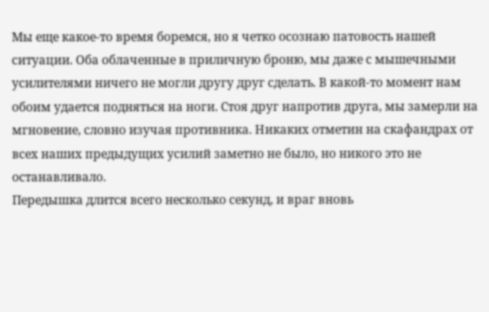Мы еще какое-то время боремся, но я четко осознаю патовость нашей ситуации. Оба облаченные в приличную броню, мы даже с мышечными усилителями ничего не могли другу друг сделать. В какой-то момент нам обоим удается подняться на ноги. Стоя друг напротив друга, мы замерли на мгновение, словно изучая противника. Никаких отметин на скафандрах от всех наших предыдущих усилий заметно не было, но никого это не останавливало.
Передышка длится всего несколько секунд, и враг вновь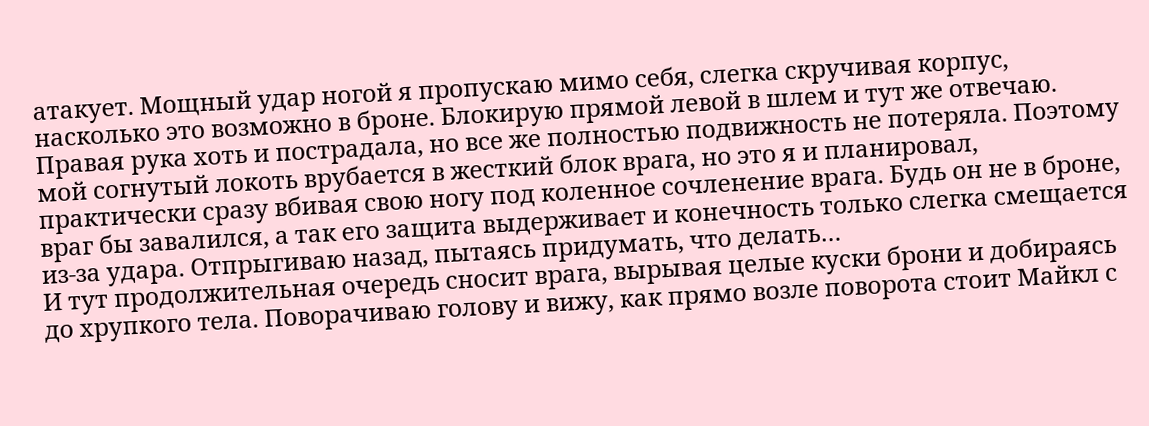атакует. Мощный удар ногой я пропускаю мимо себя, слегка скручивая корпус, насколько это возможно в броне. Блокирую прямой левой в шлем и тут же отвечаю. Правая рука хоть и пострадала, но все же полностью подвижность не потеряла. Поэтому мой согнутый локоть врубается в жесткий блок врага, но это я и планировал, практически сразу вбивая свою ногу под коленное сочленение врага. Будь он не в броне, враг бы завалился, а так его защита выдерживает и конечность только слегка смещается из-за удара. Отпрыгиваю назад, пытаясь придумать, что делать…
И тут продолжительная очередь сносит врага, вырывая целые куски брони и добираясь до хрупкого тела. Поворачиваю голову и вижу, как прямо возле поворота стоит Майкл с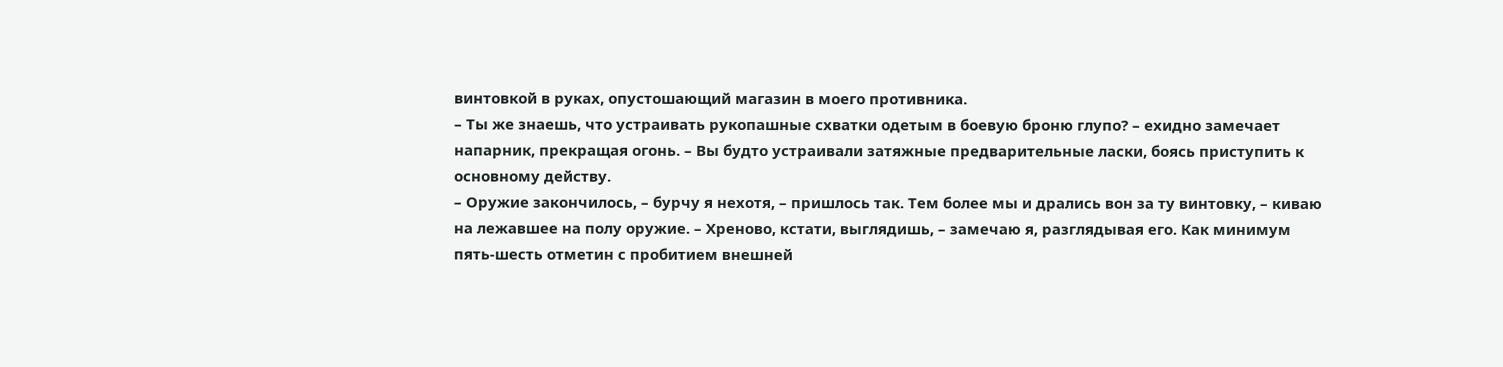винтовкой в руках, опустошающий магазин в моего противника.
– Ты же знаешь, что устраивать рукопашные схватки одетым в боевую броню глупо? – ехидно замечает напарник, прекращая огонь. – Вы будто устраивали затяжные предварительные ласки, боясь приступить к основному действу.
– Оружие закончилось, – бурчу я нехотя, – пришлось так. Тем более мы и дрались вон за ту винтовку, – киваю на лежавшее на полу оружие. – Хреново, кстати, выглядишь, – замечаю я, разглядывая его. Как минимум пять-шесть отметин с пробитием внешней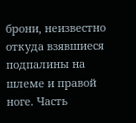брони, неизвестно откуда взявшиеся подпалины на шлеме и правой ноге. Часть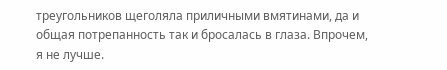треугольников щеголяла приличными вмятинами, да и общая потрепанность так и бросалась в глаза. Впрочем, я не лучше.